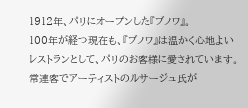1912年、パリにオープンした『ブノワ』。
100年が経つ現在も、『ブノワ』は温かく心地よいレストランとして、パリのお客様に愛されています。
常連客でアーティストのルサージュ氏が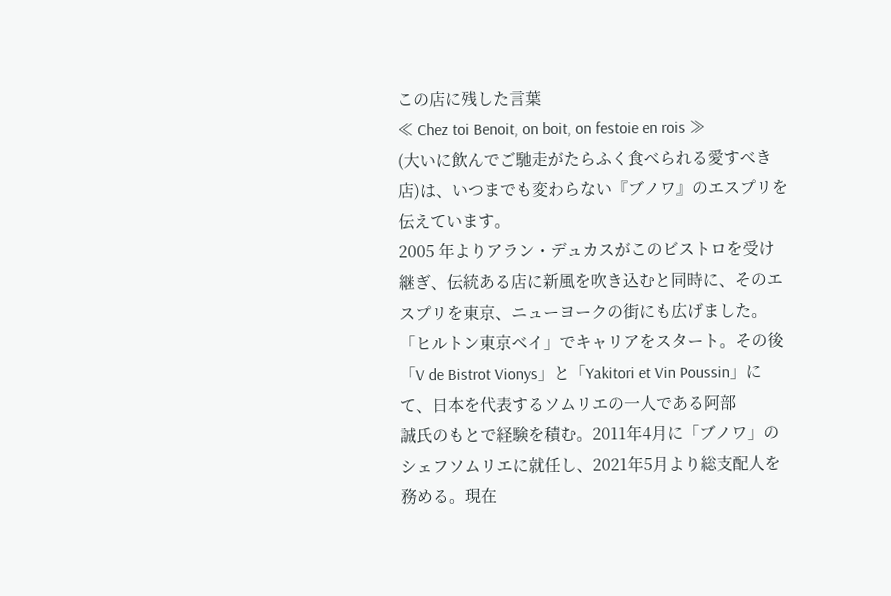この店に残した言葉
≪ Chez toi Benoit, on boit, on festoie en rois ≫
(大いに飲んでご馳走がたらふく食べられる愛すべき店)は、いつまでも変わらない『ブノワ』のエスプリを伝えています。
2005 年よりアラン・デュカスがこのビストロを受け継ぎ、伝統ある店に新風を吹き込むと同時に、そのエスプリを東京、ニューヨークの街にも広げました。
「ヒルトン東京ベイ」でキャリアをスタート。その後「V de Bistrot Vionys」と「Yakitori et Vin Poussin」にて、日本を代表するソムリエの一人である阿部
誠氏のもとで経験を積む。2011年4月に「ブノワ」のシェフソムリエに就任し、2021年5月より総支配人を務める。現在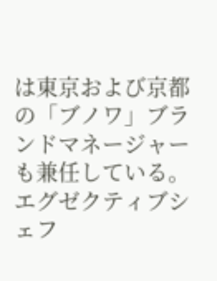は東京および京都の「ブノワ」ブランドマネージャーも兼任している。
エグゼクティブシェフ